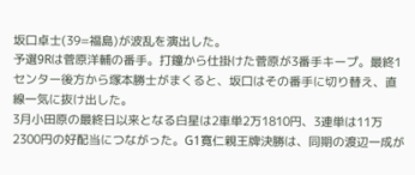坂口卓士(39=福島)が波乱を演出した。
予選9Rは菅原洋輔の番手。打鐘から仕掛けた菅原が3番手キープ。最終1センター後方から塚本勝士がまくると、坂口はその番手に切り替え、直線一気に抜け出した。
3月小田原の最終日以来となる白星は2車単2万1810円、3連単は11万2300円の好配当につながった。G1寛仁親王牌決勝は、同期の渡辺一成が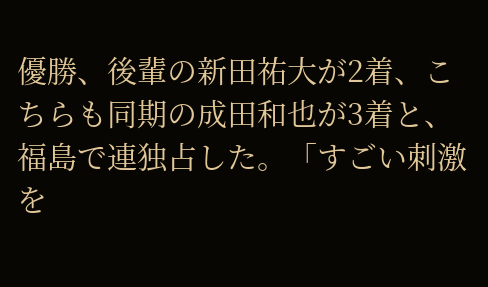優勝、後輩の新田祐大が2着、こちらも同期の成田和也が3着と、福島で連独占した。「すごい刺激を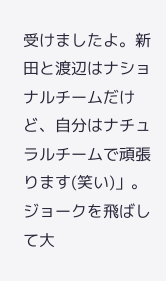受けましたよ。新田と渡辺はナショナルチームだけど、自分はナチュラルチームで頑張ります(笑い)」。ジョークを飛ばして大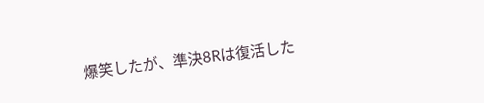爆笑したが、準決8Rは復活した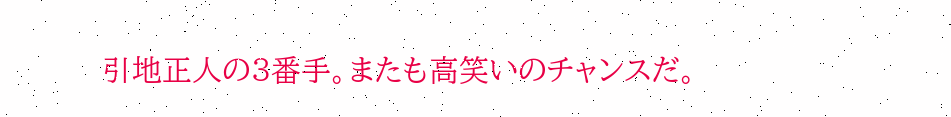引地正人の3番手。またも高笑いのチャンスだ。